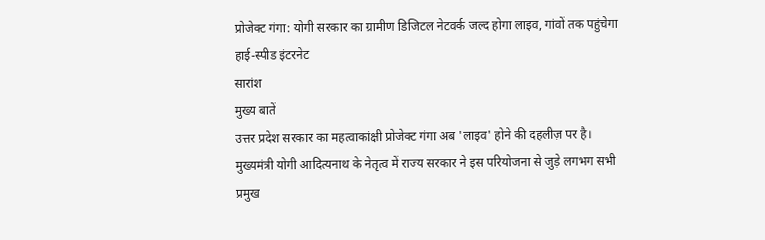प्रोजेक्ट गंगा: योगी सरकार का ग्रामीण डिजिटल नेटवर्क जल्द होगा लाइव, गांवों तक पहुंचेगा हाई-स्पीड इंटरनेट
सारांश
मुख्य बातें
उत्तर प्रदेश सरकार का महत्वाकांक्षी प्रोजेक्ट गंगा अब 'लाइव' होने की दहलीज़ पर है। मुख्यमंत्री योगी आदित्यनाथ के नेतृत्व में राज्य सरकार ने इस परियोजना से जुड़े लगभग सभी प्रमुख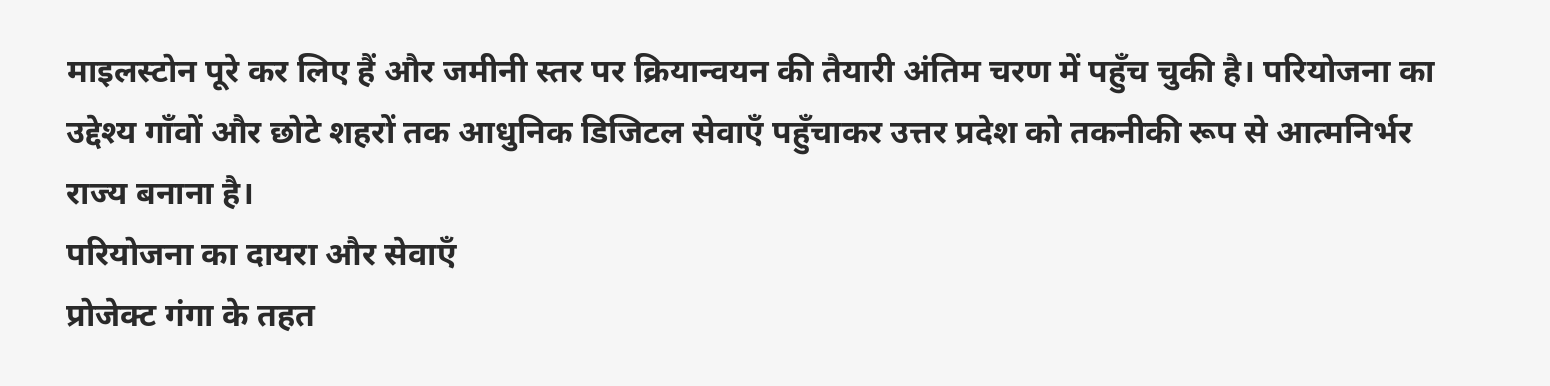माइलस्टोन पूरे कर लिए हैं और जमीनी स्तर पर क्रियान्वयन की तैयारी अंतिम चरण में पहुँच चुकी है। परियोजना का उद्देश्य गाँवों और छोटे शहरों तक आधुनिक डिजिटल सेवाएँ पहुँचाकर उत्तर प्रदेश को तकनीकी रूप से आत्मनिर्भर राज्य बनाना है।
परियोजना का दायरा और सेवाएँ
प्रोजेक्ट गंगा के तहत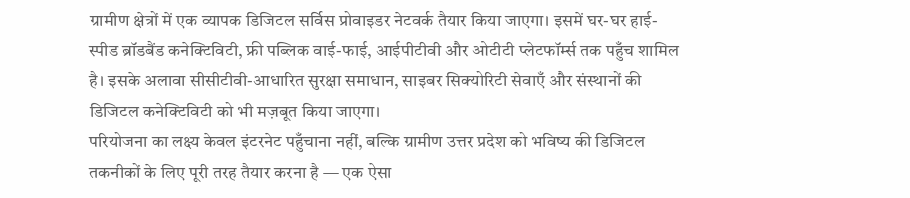ग्रामीण क्षेत्रों में एक व्यापक डिजिटल सर्विस प्रोवाइडर नेटवर्क तैयार किया जाएगा। इसमें घर-घर हाई-स्पीड ब्रॉडबैंड कनेक्टिविटी, फ्री पब्लिक वाई-फाई, आईपीटीवी और ओटीटी प्लेटफॉर्म्स तक पहुँच शामिल है। इसके अलावा सीसीटीवी-आधारित सुरक्षा समाधान, साइबर सिक्योरिटी सेवाएँ और संस्थानों की डिजिटल कनेक्टिविटी को भी मज़बूत किया जाएगा।
परियोजना का लक्ष्य केवल इंटरनेट पहुँचाना नहीं, बल्कि ग्रामीण उत्तर प्रदेश को भविष्य की डिजिटल तकनीकों के लिए पूरी तरह तैयार करना है — एक ऐसा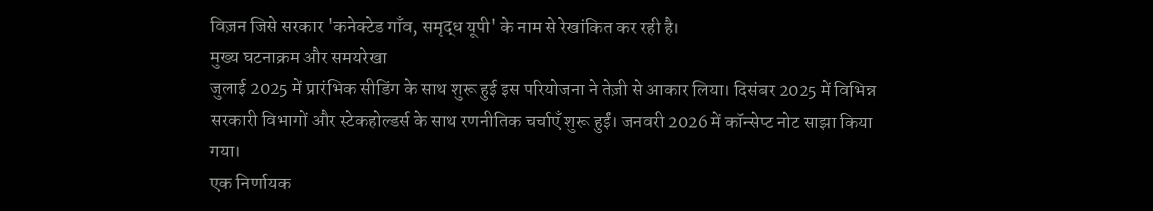विज़न जिसे सरकार 'कनेक्टेड गाँव, समृद्ध यूपी' के नाम से रेखांकित कर रही है।
मुख्य घटनाक्रम और समयरेखा
जुलाई 2025 में प्रारंभिक सीडिंग के साथ शुरू हुई इस परियोजना ने तेज़ी से आकार लिया। दिसंबर 2025 में विभिन्न सरकारी विभागों और स्टेकहोल्डर्स के साथ रणनीतिक चर्चाएँ शुरू हुईं। जनवरी 2026 में कॉन्सेप्ट नोट साझा किया गया।
एक निर्णायक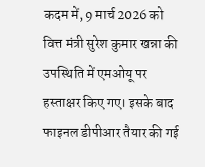कदम में, 9 मार्च 2026 को वित्त मंत्री सुरेश कुमार खन्ना की उपस्थिति में एमओयू पर हस्ताक्षर किए गए। इसके बाद फाइनल डीपीआर तैयार की गई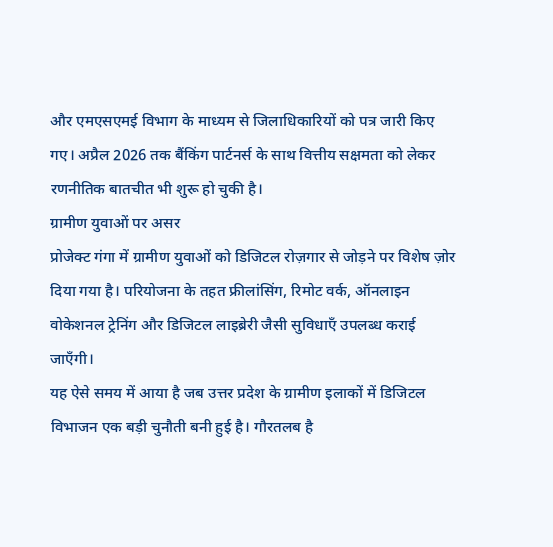और एमएसएमई विभाग के माध्यम से जिलाधिकारियों को पत्र जारी किए गए। अप्रैल 2026 तक बैंकिंग पार्टनर्स के साथ वित्तीय सक्षमता को लेकर रणनीतिक बातचीत भी शुरू हो चुकी है।
ग्रामीण युवाओं पर असर
प्रोजेक्ट गंगा में ग्रामीण युवाओं को डिजिटल रोज़गार से जोड़ने पर विशेष ज़ोर दिया गया है। परियोजना के तहत फ्रीलांसिंग, रिमोट वर्क, ऑनलाइन वोकेशनल ट्रेनिंग और डिजिटल लाइब्रेरी जैसी सुविधाएँ उपलब्ध कराई जाएँगी।
यह ऐसे समय में आया है जब उत्तर प्रदेश के ग्रामीण इलाकों में डिजिटल विभाजन एक बड़ी चुनौती बनी हुई है। गौरतलब है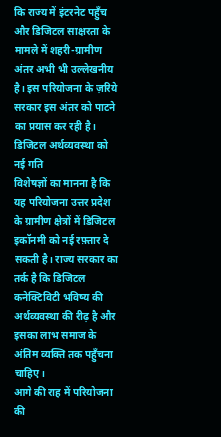कि राज्य में इंटरनेट पहुँच और डिजिटल साक्षरता के मामले में शहरी-ग्रामीण अंतर अभी भी उल्लेखनीय है। इस परियोजना के ज़रिये सरकार इस अंतर को पाटने का प्रयास कर रही है।
डिजिटल अर्थव्यवस्था को नई गति
विशेषज्ञों का मानना है कि यह परियोजना उत्तर प्रदेश के ग्रामीण क्षेत्रों में डिजिटल इकॉनमी को नई रफ़्तार दे सकती है। राज्य सरकार का तर्क है कि डिजिटल कनेक्टिविटी भविष्य की अर्थव्यवस्था की रीढ़ है और इसका लाभ समाज के अंतिम व्यक्ति तक पहुँचना चाहिए।
आगे की राह में परियोजना की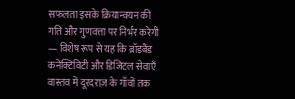सफलता इसके क्रियान्वयन की गति और गुणवत्ता पर निर्भर करेगी — विशेष रूप से यह कि ब्रॉडबैंड कनेक्टिविटी और डिजिटल सेवाएँ वास्तव में दूरदराज़ के गाँवों तक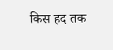किस हद तक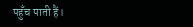पहुँच पाती हैं।